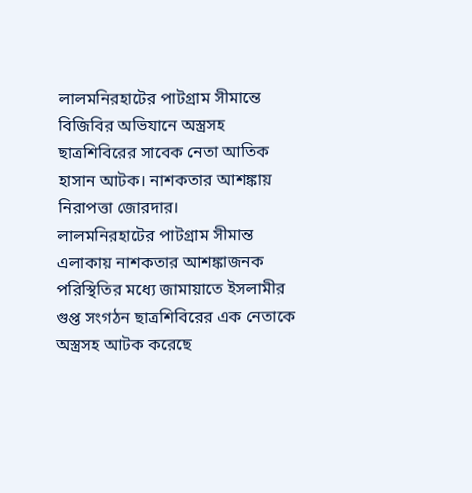লালমনিরহাটের পাটগ্রাম সীমান্তে বিজিবির অভিযানে অস্ত্রসহ ছাত্রশিবিরের সাবেক নেতা আতিক হাসান আটক। নাশকতার আশঙ্কায় নিরাপত্তা জোরদার।
লালমনিরহাটের পাটগ্রাম সীমান্ত এলাকায় নাশকতার আশঙ্কাজনক পরিস্থিতির মধ্যে জামায়াতে ইসলামীর গুপ্ত সংগঠন ছাত্রশিবিরের এক নেতাকে অস্ত্রসহ আটক করেছে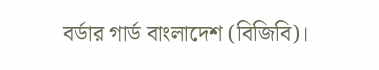বর্ডার গার্ড বাংলাদেশ (বিজিবি)।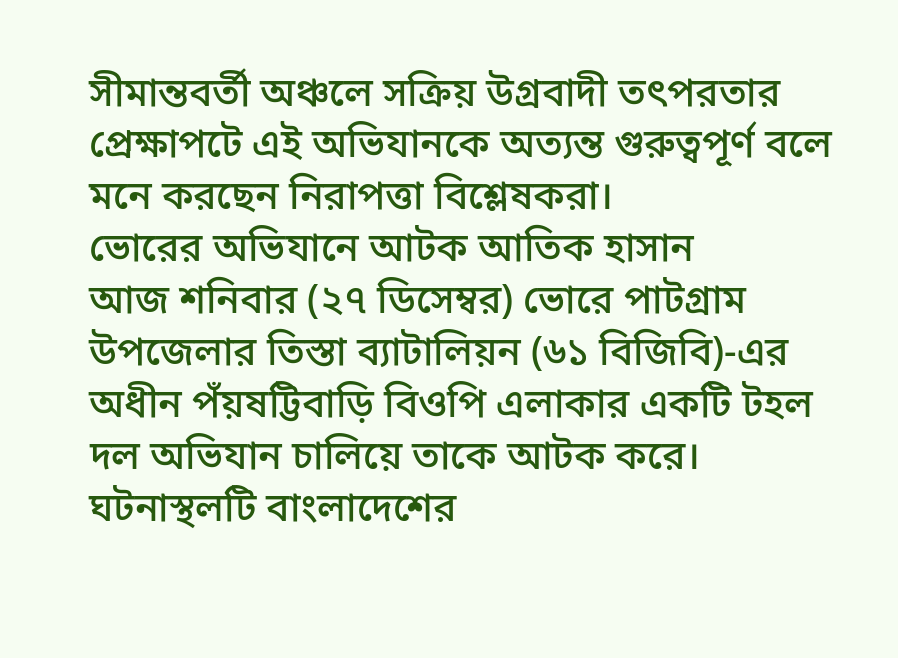সীমান্তবর্তী অঞ্চলে সক্রিয় উগ্রবাদী তৎপরতার প্রেক্ষাপটে এই অভিযানকে অত্যন্ত গুরুত্বপূর্ণ বলে মনে করছেন নিরাপত্তা বিশ্লেষকরা।
ভোরের অভিযানে আটক আতিক হাসান
আজ শনিবার (২৭ ডিসেম্বর) ভোরে পাটগ্রাম উপজেলার তিস্তা ব্যাটালিয়ন (৬১ বিজিবি)-এর অধীন পঁয়ষট্টিবাড়ি বিওপি এলাকার একটি টহল দল অভিযান চালিয়ে তাকে আটক করে। ঘটনাস্থলটি বাংলাদেশের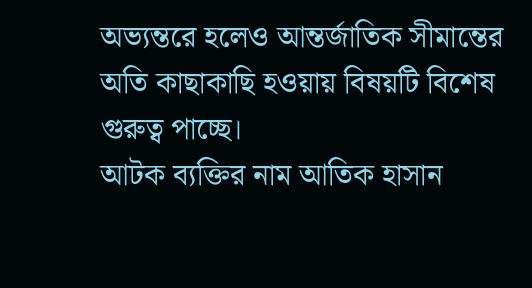অভ্যন্তরে হলেও আন্তর্জাতিক সীমান্তের অতি কাছাকাছি হওয়ায় বিষয়টি বিশেষ গুরুত্ব পাচ্ছে।
আটক ব্যক্তির নাম আতিক হাসান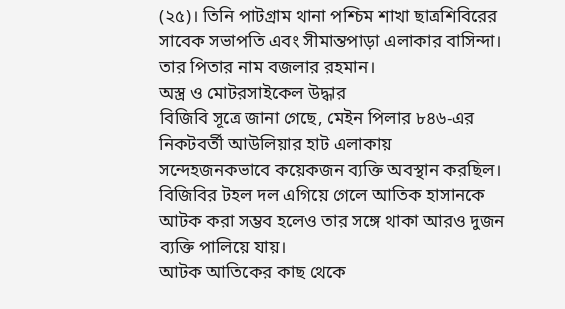(২৫)। তিনি পাটগ্রাম থানা পশ্চিম শাখা ছাত্রশিবিরের সাবেক সভাপতি এবং সীমান্তপাড়া এলাকার বাসিন্দা। তার পিতার নাম বজলার রহমান।
অস্ত্র ও মোটরসাইকেল উদ্ধার
বিজিবি সূত্রে জানা গেছে, মেইন পিলার ৮৪৬-এর নিকটবর্তী আউলিয়ার হাট এলাকায় সন্দেহজনকভাবে কয়েকজন ব্যক্তি অবস্থান করছিল। বিজিবির টহল দল এগিয়ে গেলে আতিক হাসানকে আটক করা সম্ভব হলেও তার সঙ্গে থাকা আরও দুজন ব্যক্তি পালিয়ে যায়।
আটক আতিকের কাছ থেকে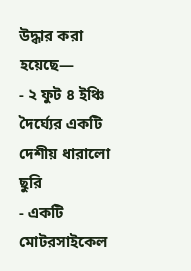উদ্ধার করা হয়েছে—
- ২ ফুট ৪ ইঞ্চি দৈর্ঘ্যের একটি দেশীয় ধারালো ছুরি
- একটি মোটরসাইকেল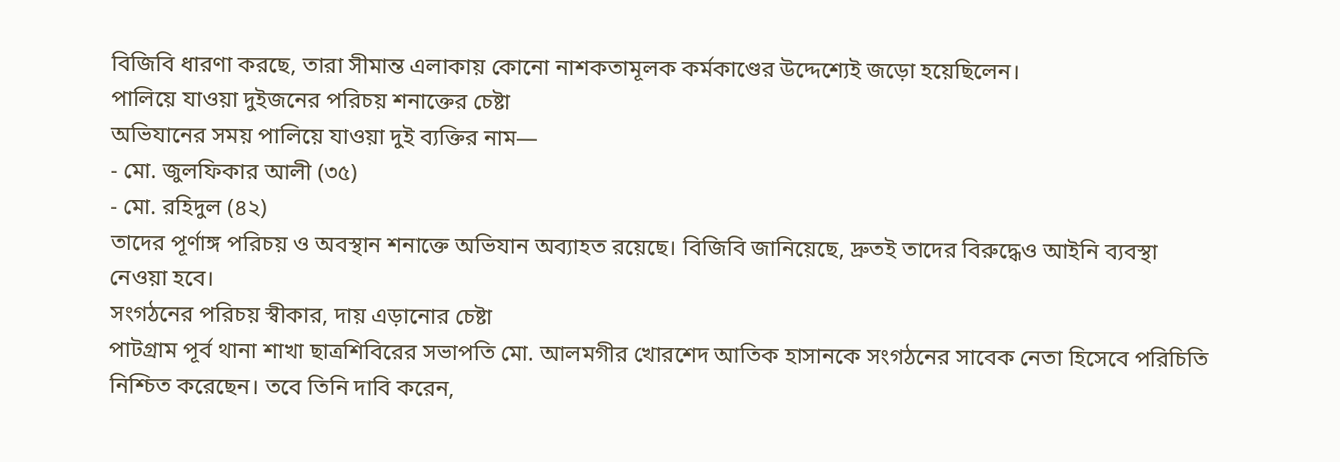বিজিবি ধারণা করছে, তারা সীমান্ত এলাকায় কোনো নাশকতামূলক কর্মকাণ্ডের উদ্দেশ্যেই জড়ো হয়েছিলেন।
পালিয়ে যাওয়া দুইজনের পরিচয় শনাক্তের চেষ্টা
অভিযানের সময় পালিয়ে যাওয়া দুই ব্যক্তির নাম—
- মো. জুলফিকার আলী (৩৫)
- মো. রহিদুল (৪২)
তাদের পূর্ণাঙ্গ পরিচয় ও অবস্থান শনাক্তে অভিযান অব্যাহত রয়েছে। বিজিবি জানিয়েছে, দ্রুতই তাদের বিরুদ্ধেও আইনি ব্যবস্থা নেওয়া হবে।
সংগঠনের পরিচয় স্বীকার, দায় এড়ানোর চেষ্টা
পাটগ্রাম পূর্ব থানা শাখা ছাত্রশিবিরের সভাপতি মো. আলমগীর খোরশেদ আতিক হাসানকে সংগঠনের সাবেক নেতা হিসেবে পরিচিতি নিশ্চিত করেছেন। তবে তিনি দাবি করেন,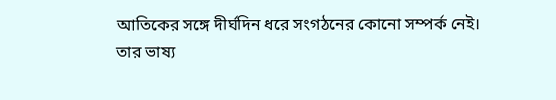আতিকের সঙ্গে দীর্ঘদিন ধরে সংগঠনের কোনো সম্পর্ক নেই।
তার ভাষ্য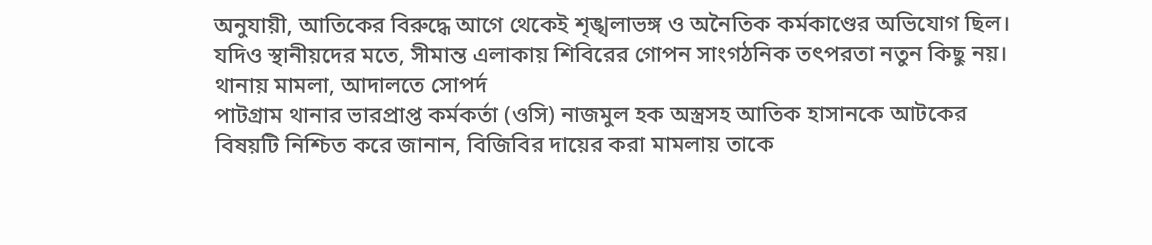অনুযায়ী, আতিকের বিরুদ্ধে আগে থেকেই শৃঙ্খলাভঙ্গ ও অনৈতিক কর্মকাণ্ডের অভিযোগ ছিল। যদিও স্থানীয়দের মতে, সীমান্ত এলাকায় শিবিরের গোপন সাংগঠনিক তৎপরতা নতুন কিছু নয়।
থানায় মামলা, আদালতে সোপর্দ
পাটগ্রাম থানার ভারপ্রাপ্ত কর্মকর্তা (ওসি) নাজমুল হক অস্ত্রসহ আতিক হাসানকে আটকের বিষয়টি নিশ্চিত করে জানান, বিজিবির দায়ের করা মামলায় তাকে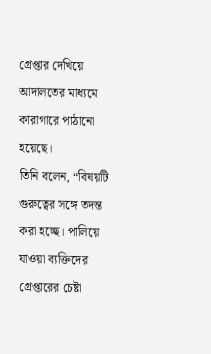গ্রেপ্তার দেখিয়ে আদালতের মাধ্যমে কারাগারে পাঠানো হয়েছে।
তিনি বলেন, “বিষয়টি গুরুত্বের সঙ্গে তদন্ত করা হচ্ছে। পালিয়ে যাওয়া ব্যক্তিদের গ্রেপ্তারের চেষ্টা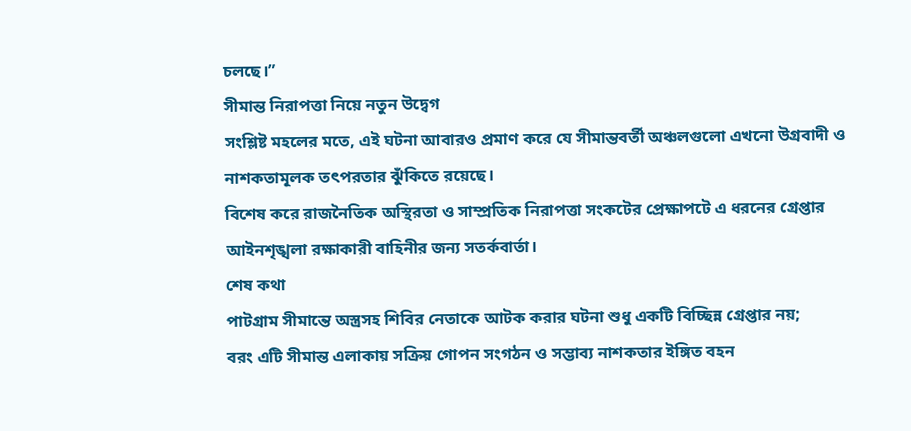চলছে।”
সীমান্ত নিরাপত্তা নিয়ে নতুন উদ্বেগ
সংশ্লিষ্ট মহলের মতে, এই ঘটনা আবারও প্রমাণ করে যে সীমান্তবর্তী অঞ্চলগুলো এখনো উগ্রবাদী ও নাশকতামূলক তৎপরতার ঝুঁকিতে রয়েছে।
বিশেষ করে রাজনৈতিক অস্থিরতা ও সাম্প্রতিক নিরাপত্তা সংকটের প্রেক্ষাপটে এ ধরনের গ্রেপ্তার আইনশৃঙ্খলা রক্ষাকারী বাহিনীর জন্য সতর্কবার্তা।
শেষ কথা
পাটগ্রাম সীমান্তে অস্ত্রসহ শিবির নেতাকে আটক করার ঘটনা শুধু একটি বিচ্ছিন্ন গ্রেপ্তার নয়;
বরং এটি সীমান্ত এলাকায় সক্রিয় গোপন সংগঠন ও সম্ভাব্য নাশকতার ইঙ্গিত বহন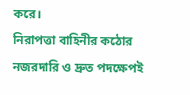করে।
নিরাপত্তা বাহিনীর কঠোর নজরদারি ও দ্রুত পদক্ষেপই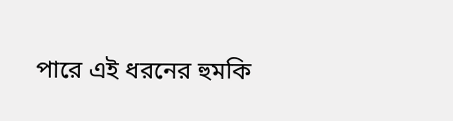পারে এই ধরনের হুমকি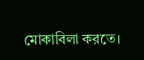মোকাবিলা করতে।